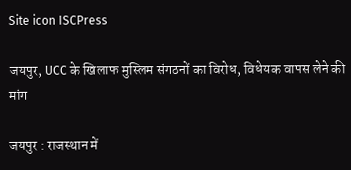Site icon ISCPress

जयपुर, UCC के खिलाफ मुस्लिम संगठनों का विरोध, विधेयक वापस लेने की मांग

जयपुर : राजस्थान में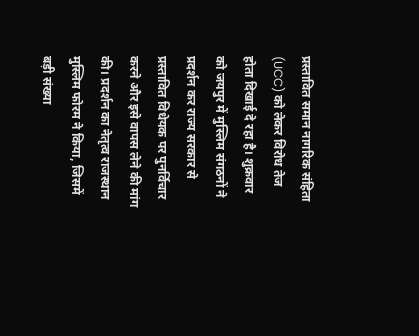प्रस्तावित समान नागरिक संहिता (UCC) को लेकर विरोध तेज होता दिखाई दे रहा है। शुक्रवार को जयपुर में मुस्लिम संगठनों ने प्रदर्शन कर राज्य सरकार से प्रस्तावित विधेयक पर पुनर्विचार करने और इसे वापस लेने की मांग की। प्रदर्शन का नेतृत्व राजस्थान मुस्लिम फोरम ने किया, जिसमें बड़ी संख्या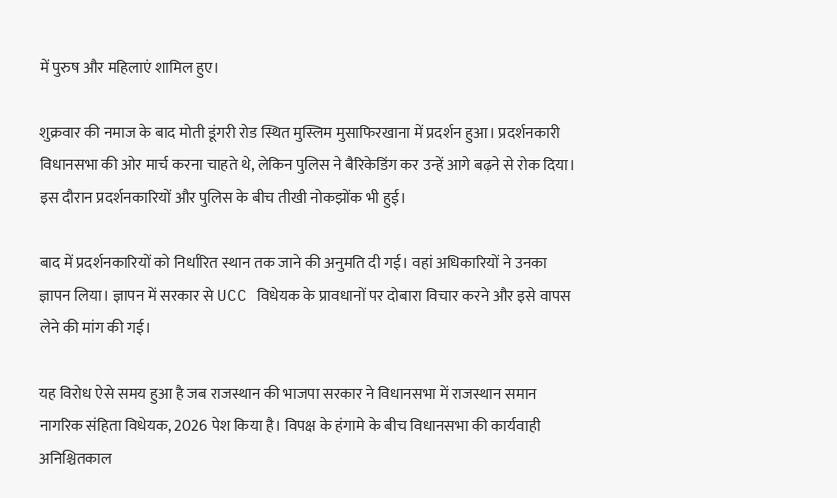में पुरुष और महिलाएं शामिल हुए।

शुक्रवार की नमाज के बाद मोती डूंगरी रोड स्थित मुस्लिम मुसाफिरखाना में प्रदर्शन हुआ। प्रदर्शनकारी विधानसभा की ओर मार्च करना चाहते थे, लेकिन पुलिस ने बैरिकेडिंग कर उन्हें आगे बढ़ने से रोक दिया। इस दौरान प्रदर्शनकारियों और पुलिस के बीच तीखी नोकझोंक भी हुई।

बाद में प्रदर्शनकारियों को निर्धारित स्थान तक जाने की अनुमति दी गई। वहां अधिकारियों ने उनका ज्ञापन लिया। ज्ञापन में सरकार से UCC विधेयक के प्रावधानों पर दोबारा विचार करने और इसे वापस लेने की मांग की गई।

यह विरोध ऐसे समय हुआ है जब राजस्थान की भाजपा सरकार ने विधानसभा में राजस्थान समान नागरिक संहिता विधेयक, 2026 पेश किया है। विपक्ष के हंगामे के बीच विधानसभा की कार्यवाही अनिश्चितकाल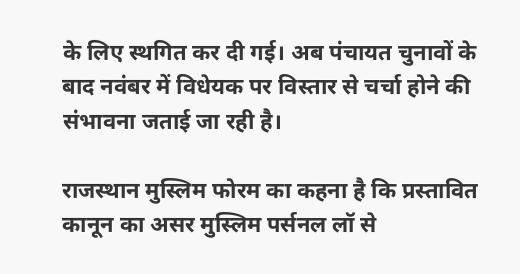के लिए स्थगित कर दी गई। अब पंचायत चुनावों के बाद नवंबर में विधेयक पर विस्तार से चर्चा होने की संभावना जताई जा रही है।

राजस्थान मुस्लिम फोरम का कहना है कि प्रस्तावित कानून का असर मुस्लिम पर्सनल लॉ से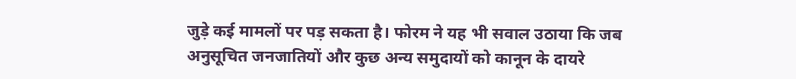जुड़े कई मामलों पर पड़ सकता है। फोरम ने यह भी सवाल उठाया कि जब अनुसूचित जनजातियों और कुछ अन्य समुदायों को कानून के दायरे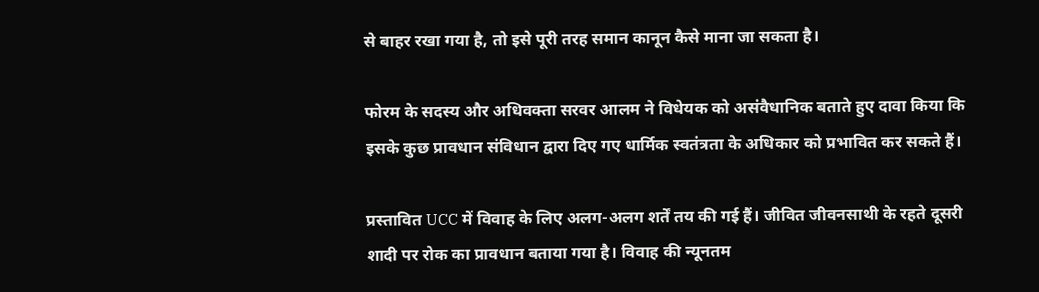से बाहर रखा गया है, तो इसे पूरी तरह समान कानून कैसे माना जा सकता है।

फोरम के सदस्य और अधिवक्ता सरवर आलम ने विधेयक को असंवैधानिक बताते हुए दावा किया कि इसके कुछ प्रावधान संविधान द्वारा दिए गए धार्मिक स्वतंत्रता के अधिकार को प्रभावित कर सकते हैं।

प्रस्तावित UCC में विवाह के लिए अलग-अलग शर्तें तय की गई हैं। जीवित जीवनसाथी के रहते दूसरी शादी पर रोक का प्रावधान बताया गया है। विवाह की न्यूनतम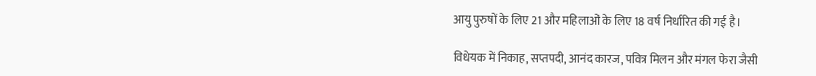आयु पुरुषों के लिए 21 और महिलाओं के लिए 18 वर्ष निर्धारित की गई है।

विधेयक में निकाह, सप्तपदी, आनंद कारज, पवित्र मिलन और मंगल फेरा जैसी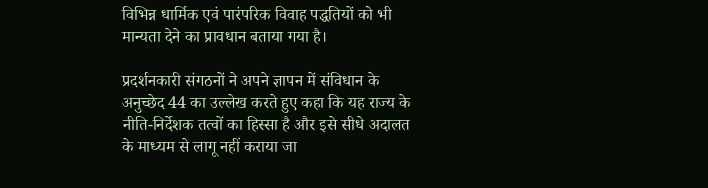विभिन्न धार्मिक एवं पारंपरिक विवाह पद्धतियों को भी मान्यता देने का प्रावधान बताया गया है।

प्रदर्शनकारी संगठनों ने अपने ज्ञापन में संविधान के अनुच्छेद 44 का उल्लेख करते हुए कहा कि यह राज्य के नीति-निर्देशक तत्वों का हिस्सा है और इसे सीधे अदालत के माध्यम से लागू नहीं कराया जा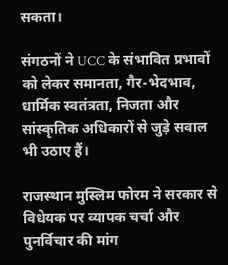सकता।

संगठनों ने UCC के संभावित प्रभावों को लेकर समानता, गैर-भेदभाव, धार्मिक स्वतंत्रता, निजता और सांस्कृतिक अधिकारों से जुड़े सवाल भी उठाए हैं।

राजस्थान मुस्लिम फोरम ने सरकार से विधेयक पर व्यापक चर्चा और पुनर्विचार की मांग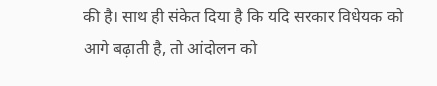की है। साथ ही संकेत दिया है कि यदि सरकार विधेयक को आगे बढ़ाती है, तो आंदोलन को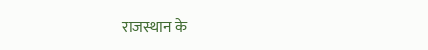राजस्थान के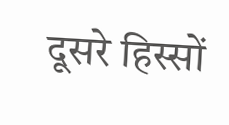दूसरे हिस्सों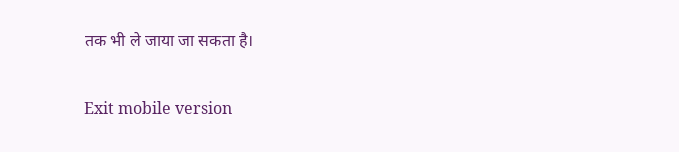तक भी ले जाया जा सकता है।

Exit mobile version